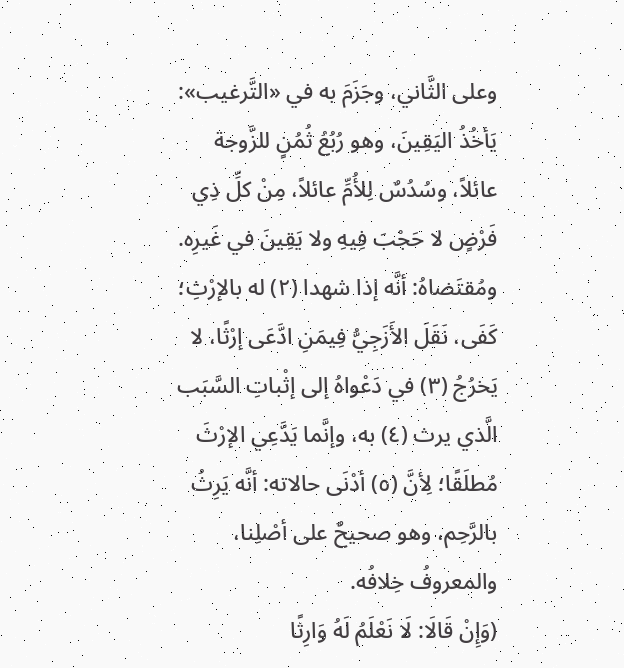وعلى الثَّاني، وجَزَمَ به في «التَّرغيب»: يَأخُذُ اليَقِينَ، وهو رُبُعُ ثُمُنٍ للزَّوجة عائلاً، وسُدُسٌ لِلأُمِّ عائلاً، مِنْ كلِّ ذِي فَرْضٍ لا حَجْبَ فِيهِ ولا يَقِينَ في غَيرِه.
ومُقتَضاهُ: أنَّه إذا شهدا (٢) له بالإرْثِ؛ كَفَى، نَقَلَ الأَزَجِيُّ فِيمَنِ ادَّعَى إرْثًا، لا يَخرُجُ (٣) في دَعْواهُ إلى إثْباتِ السَّبَب الَّذي يرث (٤) به، وإنَّما يَدَّعِي الإرْثَ مُطلَقًا؛ لِأنَّ (٥) أدْنَى حالاته: أنَّه يَرِثُ بالرَّحِم، وهو صحيحٌ على أصْلِنا، والمعروفُ خِلافُه.
(وَإِنْ قَالَا: لَا نَعْلَمُ لَهُ وَارِثًا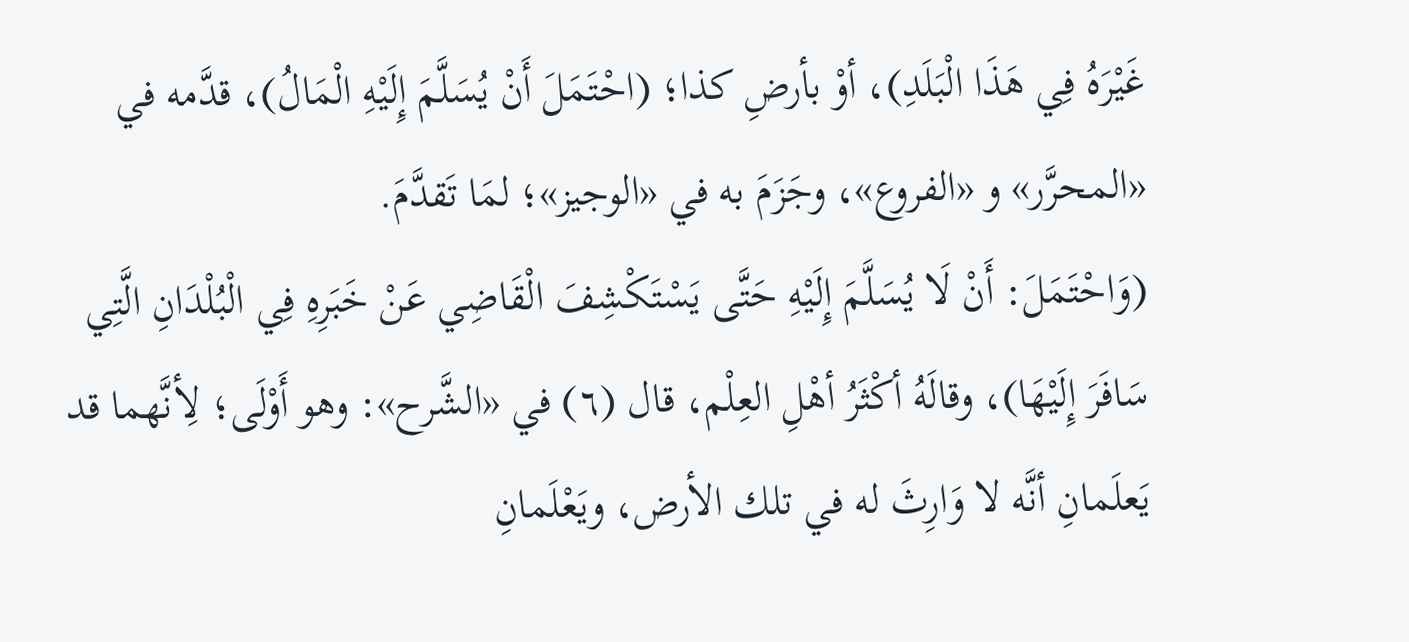غَيْرَهُ فِي هَذَا الْبَلَدِ)، أوْ بأرضِ كذا؛ (احْتَمَلَ أَنْ يُسَلَّمَ إِلَيْهِ الْمَالُ)، قدَّمه في «المحرَّر» و «الفروع»، وجَزَمَ به في «الوجيز»؛ لمَا تَقدَّمَ.
(وَاحْتَمَلَ: أَنْ لَا يُسَلَّمَ إِلَيْهِ حَتَّى يَسْتَكْشِفَ الْقَاضِي عَنْ خَبَرِهِ فِي الْبُلْدَانِ الَّتِي سَافَرَ إِلَيْهَا)، وقالَهُ أكْثَرُ أهْلِ العِلْم، قال (٦) في «الشَّرح»: وهو أَوْلَى؛ لِأنَّهما قد يَعلَمانِ أنَّه لا وَارِثَ له في تلك الأرض، ويَعْلَمانِ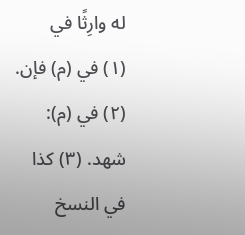له وارِثًا في
(١) في (م) فإن. (٢) في (م): شهد. (٣) كذا في النسخ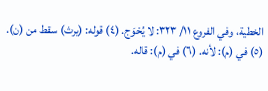الخطية، وفي الفروع ١١/ ٣٢٣: لا يُحْوَج. (٤) قوله: (يرث) سقط من (ن). (٥) في (م): لأنه. (٦) في (م): قاله.